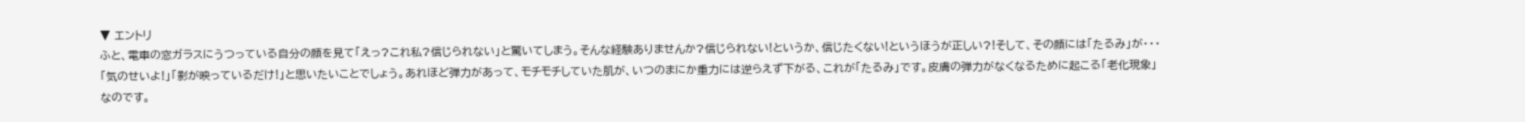▼ エントリ
ふと、電車の窓ガラスにうつっている自分の顔を見て「えっ?これ私?信じられない」と驚いてしまう。そんな経験ありませんか?信じられない!というか、信じたくない!というほうが正しい?!そして、その顔には「たるみ」が・・・「気のせいよ!」「影が映っているだけ!」と思いたいことでしょう。あれほど弾力があって、モチモチしていた肌が、いつのまにか重力には逆らえず下がる、これが「たるみ」です。皮膚の弾力がなくなるために起こる「老化現象」なのです。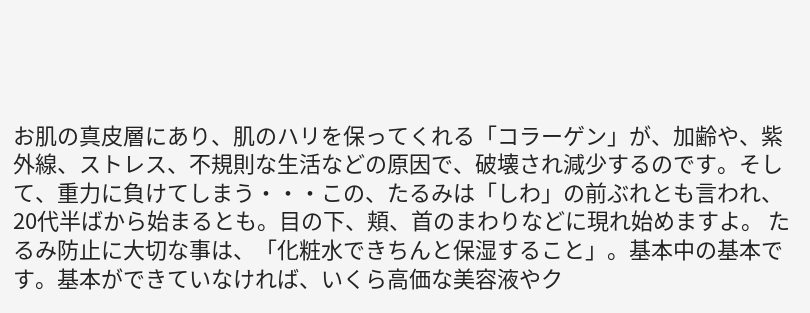お肌の真皮層にあり、肌のハリを保ってくれる「コラーゲン」が、加齢や、紫外線、ストレス、不規則な生活などの原因で、破壊され減少するのです。そして、重力に負けてしまう・・・この、たるみは「しわ」の前ぶれとも言われ、20代半ばから始まるとも。目の下、頬、首のまわりなどに現れ始めますよ。 たるみ防止に大切な事は、「化粧水できちんと保湿すること」。基本中の基本です。基本ができていなければ、いくら高価な美容液やク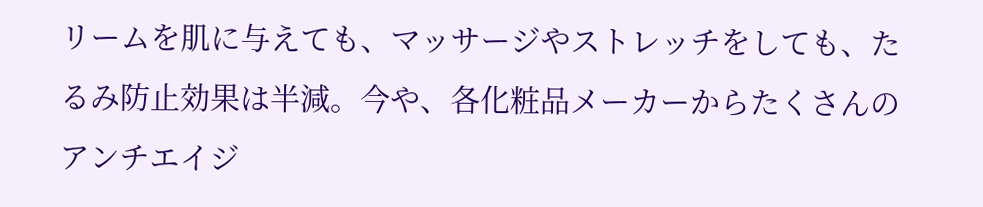リームを肌に与えても、マッサージやストレッチをしても、たるみ防止効果は半減。今や、各化粧品メーカーからたくさんのアンチエイジ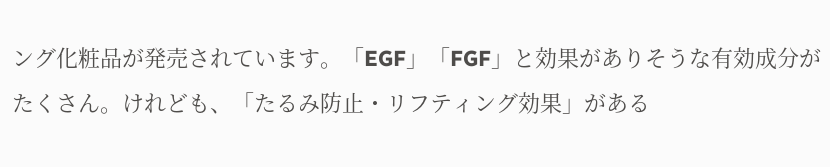ング化粧品が発売されています。「EGF」「FGF」と効果がありそうな有効成分がたくさん。けれども、「たるみ防止・リフティング効果」がある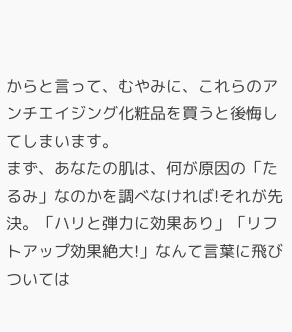からと言って、むやみに、これらのアンチエイジング化粧品を買うと後悔してしまいます。
まず、あなたの肌は、何が原因の「たるみ」なのかを調べなければ!それが先決。「ハリと弾力に効果あり」「リフトアップ効果絶大!」なんて言葉に飛びついては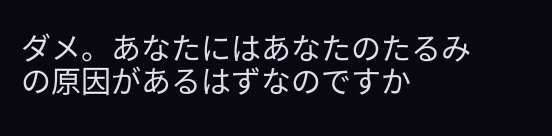ダメ。あなたにはあなたのたるみの原因があるはずなのですか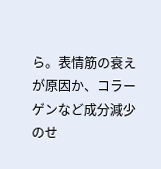ら。表情筋の衰えが原因か、コラーゲンなど成分減少のせ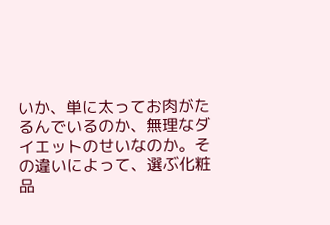いか、単に太ってお肉がたるんでいるのか、無理なダイエットのせいなのか。その違いによって、選ぶ化粧品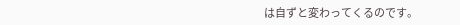は自ずと変わってくるのです。